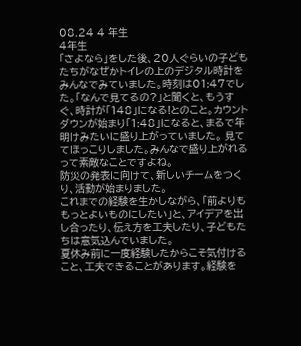08.24 4 年生
4年生
「さよなら」をした後、20人ぐらいの子どもたちがなぜかトイレの上のデジタル時計をみんなでみていました。時刻は01:47でした。「なんで見てるの?」と聞くと、もうすぐ、時計が「148」になる!とのこと。カウントダウンが始まり「1:48」になると、まるで年明けみたいに盛り上がっていました。 見ててほっこりしました。みんなで盛り上がれるって素敵なことですよね。
防災の発表に向けて、新しいチームをつくり、活動が始まりました。
これまでの経験を生かしながら、「前よりももっとよいものにしたい」と、アイデアを出し合ったり、伝え方を工夫したり、子どもたちは意気込んでいました。
夏休み前に一度経験したからこそ気付けること、工夫できることがあります。経験を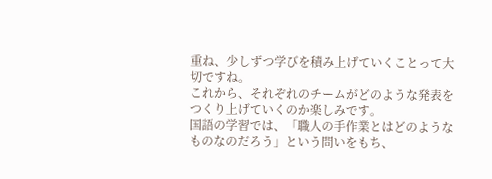重ね、少しずつ学びを積み上げていくことって大切ですね。
これから、それぞれのチームがどのような発表をつくり上げていくのか楽しみです。
国語の学習では、「職人の手作業とはどのようなものなのだろう」という問いをもち、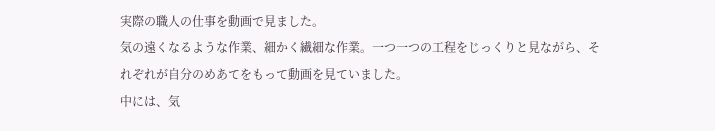実際の職人の仕事を動画で見ました。
気の遠くなるような作業、細かく繊細な作業。一つ一つの工程をじっくりと見ながら、それぞれが自分のめあてをもって動画を見ていました。
中には、気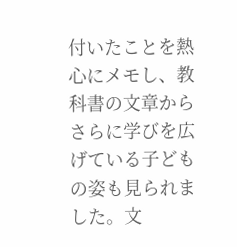付いたことを熱心にメモし、教科書の文章からさらに学びを広げている子どもの姿も見られました。文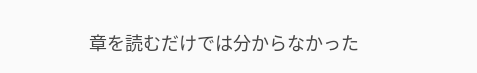章を読むだけでは分からなかった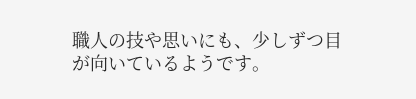職人の技や思いにも、少しずつ目が向いているようです。